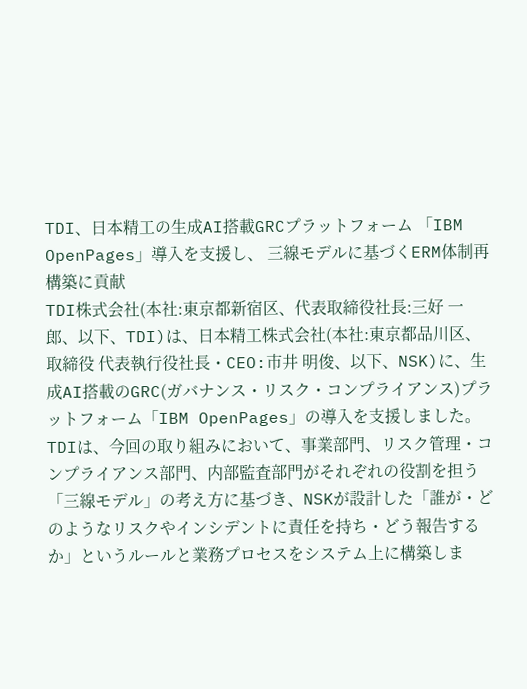TDI、日本精工の生成AI搭載GRCプラットフォーム 「IBM OpenPages」導入を支援し、 三線モデルに基づくERM体制再構築に貢献
TDI株式会社(本社:東京都新宿区、代表取締役社長:三好 一郎、以下、TDI)は、日本精工株式会社(本社:東京都品川区、取締役 代表執行役社長・CEO:市井 明俊、以下、NSK)に、生成AI搭載のGRC(ガバナンス・リスク・コンプライアンス)プラットフォーム「IBM OpenPages」の導入を支援しました。
TDIは、今回の取り組みにおいて、事業部門、リスク管理・コンプライアンス部門、内部監査部門がそれぞれの役割を担う「三線モデル」の考え方に基づき、NSKが設計した「誰が・どのようなリスクやインシデントに責任を持ち・どう報告するか」というルールと業務プロセスをシステム上に構築しま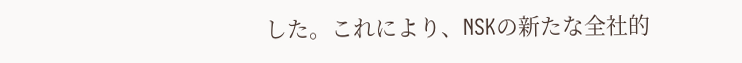した。これにより、NSKの新たな全社的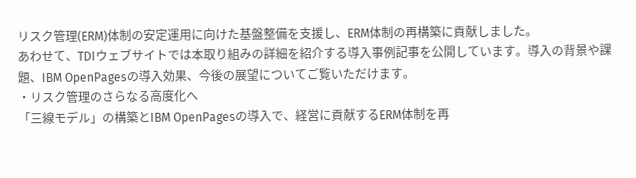リスク管理(ERM)体制の安定運用に向けた基盤整備を支援し、ERM体制の再構築に貢献しました。
あわせて、TDIウェブサイトでは本取り組みの詳細を紹介する導入事例記事を公開しています。導入の背景や課題、IBM OpenPagesの導入効果、今後の展望についてご覧いただけます。
・リスク管理のさらなる高度化へ
「三線モデル」の構築とIBM OpenPagesの導入で、経営に貢献するERM体制を再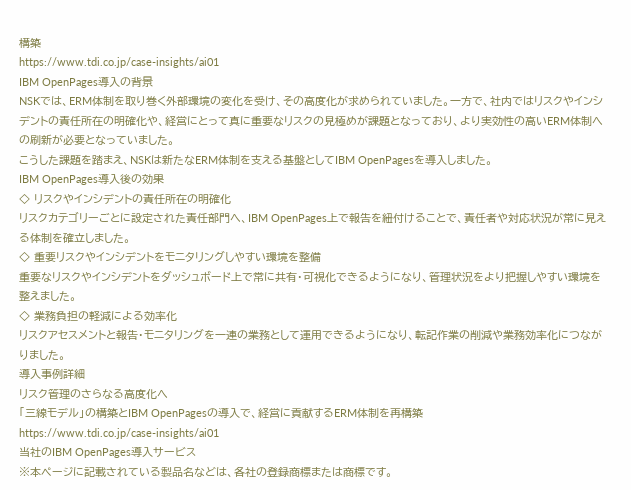構築
https://www.tdi.co.jp/case-insights/ai01
IBM OpenPages導入の背景
NSKでは、ERM体制を取り巻く外部環境の変化を受け、その高度化が求められていました。一方で、社内ではリスクやインシデントの責任所在の明確化や、経営にとって真に重要なリスクの見極めが課題となっており、より実効性の高いERM体制への刷新が必要となっていました。
こうした課題を踏まえ、NSKは新たなERM体制を支える基盤としてIBM OpenPagesを導入しました。
IBM OpenPages導入後の効果
◇ リスクやインシデントの責任所在の明確化
リスクカテゴリーごとに設定された責任部門へ、IBM OpenPages上で報告を紐付けることで、責任者や対応状況が常に見える体制を確立しました。
◇ 重要リスクやインシデントをモニタリングしやすい環境を整備
重要なリスクやインシデントをダッシュボード上で常に共有・可視化できるようになり、管理状況をより把握しやすい環境を整えました。
◇ 業務負担の軽減による効率化
リスクアセスメントと報告・モニタリングを一連の業務として運用できるようになり、転記作業の削減や業務効率化につながりました。
導入事例詳細
リスク管理のさらなる高度化へ
「三線モデル」の構築とIBM OpenPagesの導入で、経営に貢献するERM体制を再構築
https://www.tdi.co.jp/case-insights/ai01
当社のIBM OpenPages導入サービス
※本ページに記載されている製品名などは、各社の登録商標または商標です。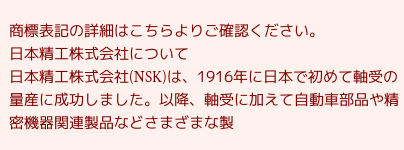商標表記の詳細はこちらよりご確認ください。
日本精工株式会社について
日本精工株式会社(NSK)は、1916年に日本で初めて軸受の量産に成功しました。以降、軸受に加えて自動車部品や精密機器関連製品などさまざまな製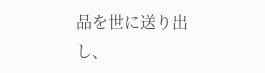品を世に送り出し、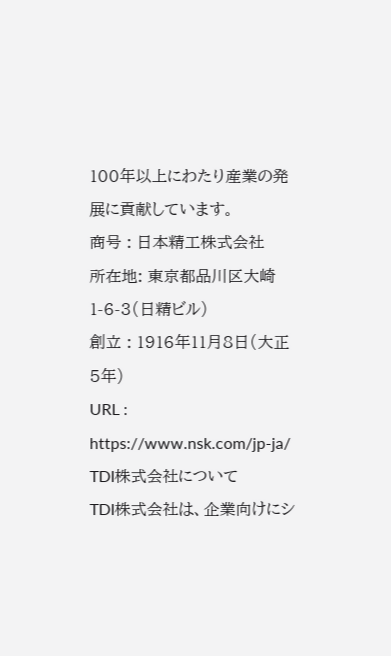100年以上にわたり産業の発展に貢献しています。
商号 : 日本精工株式会社
所在地: 東京都品川区大崎1-6-3(日精ビル)
創立 : 1916年11月8日(大正5年)
URL : https://www.nsk.com/jp-ja/
TDI株式会社について
TDI株式会社は、企業向けにシ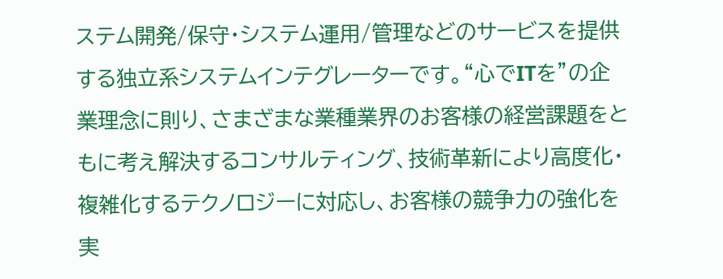ステム開発/保守・システム運用/管理などのサービスを提供する独立系システムインテグレーターです。“心でITを”の企業理念に則り、さまざまな業種業界のお客様の経営課題をともに考え解決するコンサルティング、技術革新により高度化・複雑化するテクノロジーに対応し、お客様の競争力の強化を実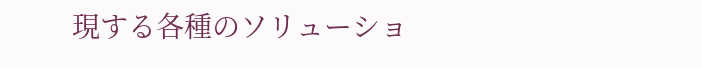現する各種のソリューショ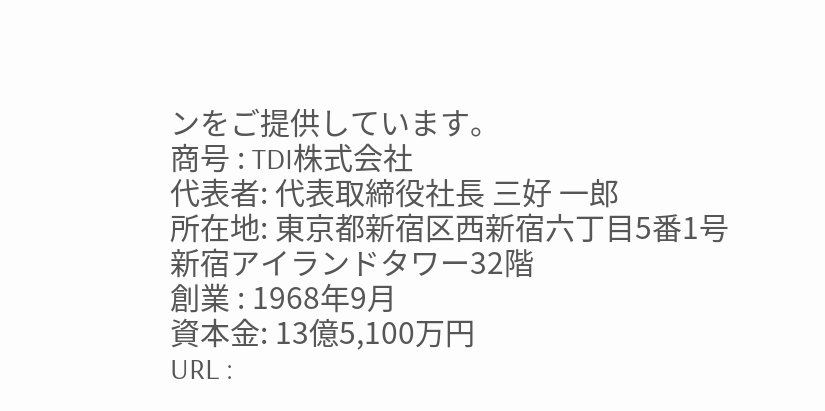ンをご提供しています。
商号 : TDI株式会社
代表者: 代表取締役社長 三好 一郎
所在地: 東京都新宿区西新宿六丁目5番1号 新宿アイランドタワー32階
創業 : 1968年9月
資本金: 13億5,100万円
URL :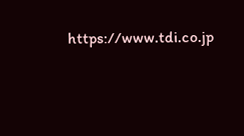https://www.tdi.co.jp